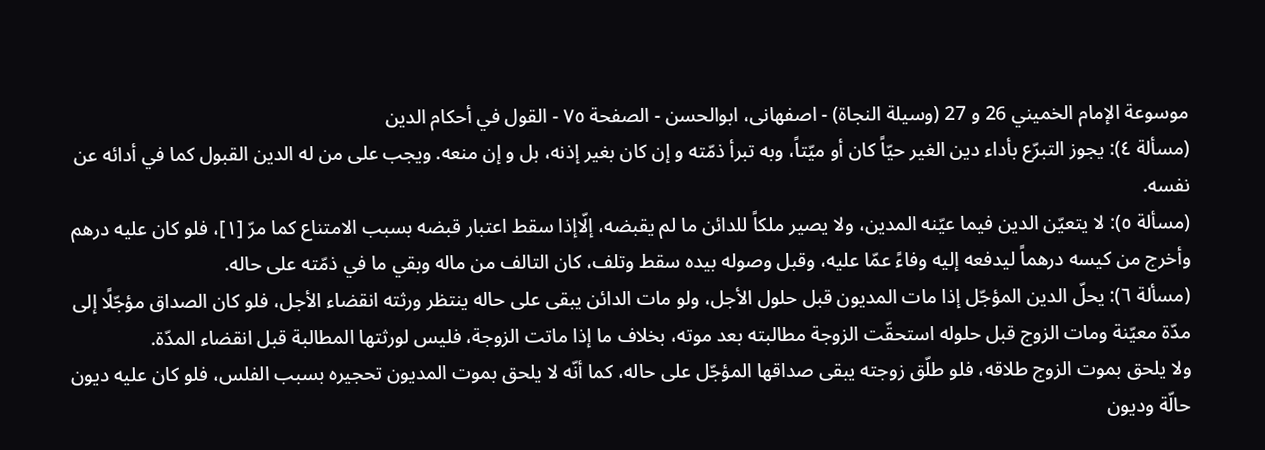موسوعة الإمام الخميني 26 و 27 (وسيلة النجاة) - اصفهانى، ابوالحسن - الصفحة ٧٥ - القول في أحكام الدين
(مسألة ٤): يجوز التبرّع بأداء دين الغير حيّاً كان أو ميّتاً، وبه تبرأ ذمّته و إن كان بغير إذنه، بل و إن منعه. ويجب على من له الدين القبول كما في أدائه عن نفسه.
(مسألة ٥): لا يتعيّن الدين فيما عيّنه المدين، ولا يصير ملكاً للدائن ما لم يقبضه، إلّاإذا سقط اعتبار قبضه بسبب الامتناع كما مرّ [١]، فلو كان عليه درهم وأخرج من كيسه درهماً ليدفعه إليه وفاءً عمّا عليه، وقبل وصوله بيده سقط وتلف، كان التالف من ماله وبقي ما في ذمّته على حاله.
(مسألة ٦): يحلّ الدين المؤجّل إذا مات المديون قبل حلول الأجل، ولو مات الدائن يبقى على حاله ينتظر ورثته انقضاء الأجل، فلو كان الصداق مؤجّلًا إلى مدّة معيّنة ومات الزوج قبل حلوله استحقّت الزوجة مطالبته بعد موته، بخلاف ما إذا ماتت الزوجة، فليس لورثتها المطالبة قبل انقضاء المدّة.
ولا يلحق بموت الزوج طلاقه، فلو طلّق زوجته يبقى صداقها المؤجّل على حاله، كما أنّه لا يلحق بموت المديون تحجيره بسبب الفلس، فلو كان عليه ديون حالّة وديون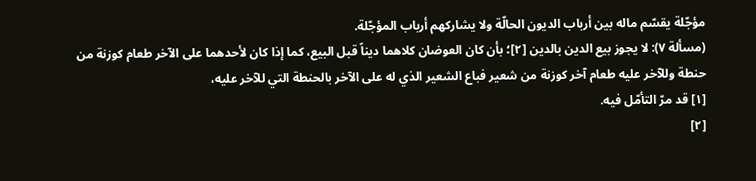مؤجّلة يقسّم ماله بين أرباب الديون الحالّة ولا يشاركهم أرباب المؤجّلة.
(مسألة ٧): لا يجوز بيع الدين بالدين [٢]؛ بأن كان العوضان كلاهما ديناً قبل البيع، كما إذا كان لأحدهما على الآخر طعام كوزنة من حنطة وللآخر عليه طعام آخر كوزنة من شعير فباع الشعير الذي له على الآخر بالحنطة التي للآخر عليه،
[١] قد مرّ التأمّل فيه.
[٢]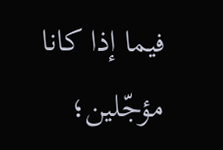فيما إذا كانا مؤجّلين؛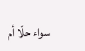سواء حلّا أم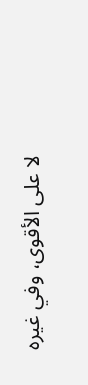لا على الأقوى، وفي غيره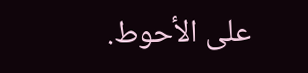على الأحوط.